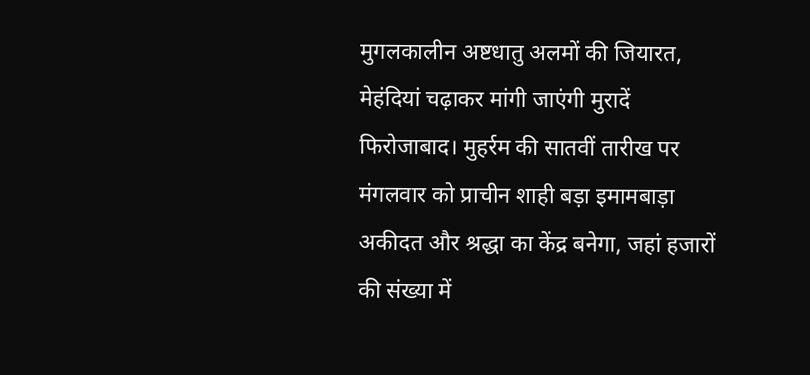मुगलकालीन अष्टधातु अलमों की जियारत, मेहंदियां चढ़ाकर मांगी जाएंगी मुरादें
फिरोजाबाद। मुहर्रम की सातवीं तारीख पर मंगलवार को प्राचीन शाही बड़ा इमामबाड़ा अकीदत और श्रद्धा का केंद्र बनेगा, जहां हजारों की संख्या में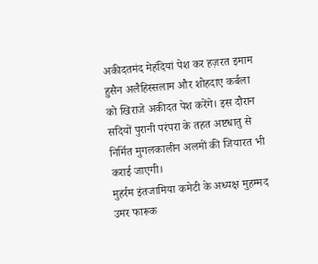अकीदतमंद मेहंदियां पेश कर हज़रत इमाम हुसैन अलैहिस्सलाम और शोहदाए कर्बला को खिराजे अकीदत पेश करेंगे। इस दौरान सदियों पुरानी परंपरा के तहत अष्टधातु से निर्मित मुगलकालीन अलमों की जियारत भी कराई जाएगी।
मुहर्रम इंतजामिया कमेटी के अध्यक्ष मुहम्मद उमर फारूक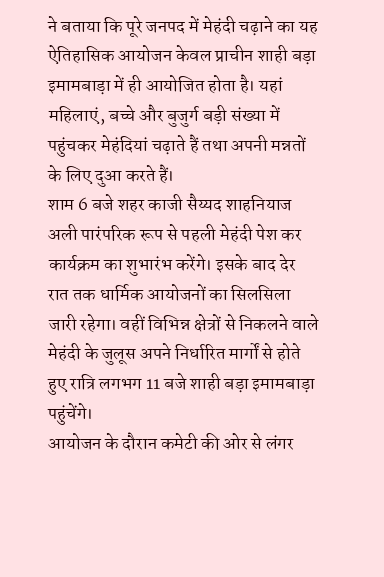ने बताया कि पूरे जनपद में मेहंदी चढ़ाने का यह ऐतिहासिक आयोजन केवल प्राचीन शाही बड़ा इमामबाड़ा में ही आयोजित होता है। यहां महिलाएं, बच्चे और बुजुर्ग बड़ी संख्या में पहुंचकर मेहंदियां चढ़ाते हैं तथा अपनी मन्नतों के लिए दुआ करते हैं।
शाम 6 बजे शहर काजी सैय्यद शाहनियाज अली पारंपरिक रूप से पहली मेहंदी पेश कर कार्यक्रम का शुभारंभ करेंगे। इसके बाद देर रात तक धार्मिक आयोजनों का सिलसिला जारी रहेगा। वहीं विभिन्न क्षेत्रों से निकलने वाले मेहंदी के जुलूस अपने निर्धारित मार्गों से होते हुए रात्रि लगभग 11 बजे शाही बड़ा इमामबाड़ा पहुंचेंगे।
आयोजन के दौरान कमेटी की ओर से लंगर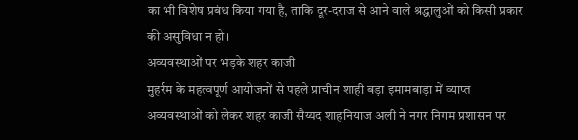का भी विशेष प्रबंध किया गया है, ताकि दूर-दराज से आने वाले श्रद्धालुओं को किसी प्रकार की असुविधा न हो।
अव्यवस्थाओं पर भड़के शहर काजी
मुहर्रम के महत्वपूर्ण आयोजनों से पहले प्राचीन शाही बड़ा इमामबाड़ा में व्याप्त अव्यवस्थाओं को लेकर शहर काजी सैय्यद शाहनियाज अली ने नगर निगम प्रशासन पर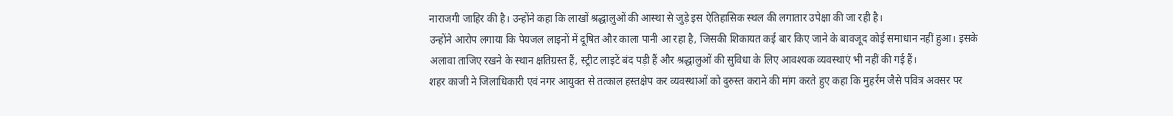नाराजगी जाहिर की है। उन्होंने कहा कि लाखों श्रद्धालुओं की आस्था से जुड़े इस ऐतिहासिक स्थल की लगातार उपेक्षा की जा रही है।
उन्होंने आरोप लगाया कि पेयजल लाइनों में दूषित और काला पानी आ रहा है, जिसकी शिकायत कई बार किए जाने के बावजूद कोई समाधान नहीं हुआ। इसके अलावा ताजिए रखने के स्थान क्षतिग्रस्त हैं, स्ट्रीट लाइटें बंद पड़ी हैं और श्रद्धालुओं की सुविधा के लिए आवश्यक व्यवस्थाएं भी नहीं की गई हैं।
शहर काजी ने जिलाधिकारी एवं नगर आयुक्त से तत्काल हस्तक्षेप कर व्यवस्थाओं को दुरुस्त कराने की मांग करते हुए कहा कि मुहर्रम जैसे पवित्र अवसर पर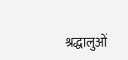श्रद्धालुओं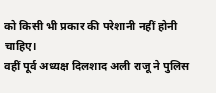को किसी भी प्रकार की परेशानी नहीं होनी चाहिए।
वहीं पूर्व अध्यक्ष दिलशाद अली राजू ने पुलिस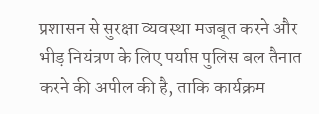प्रशासन से सुरक्षा व्यवस्था मजबूत करने और भीड़ नियंत्रण के लिए पर्याप्त पुलिस बल तैनात करने की अपील की है, ताकि कार्यक्रम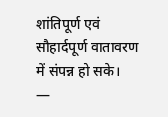शांतिपूर्ण एवं सौहार्दपूर्ण वातावरण में संपन्न हो सके।
—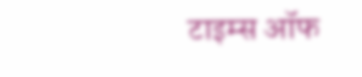टाइम्स ऑफ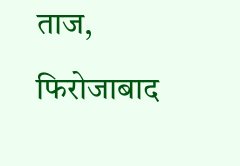ताज, फिरोजाबाद